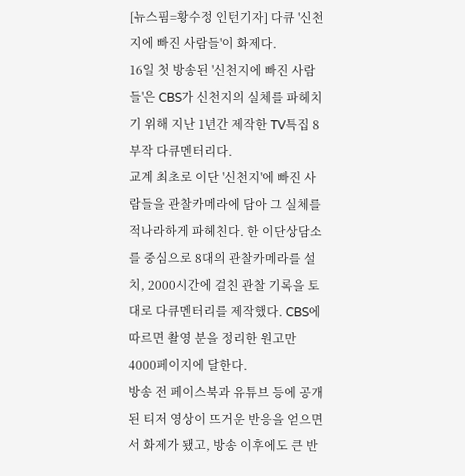[뉴스핌=황수정 인턴기자] 다큐 '신천지에 빠진 사람들'이 화제다.
16일 첫 방송된 '신천지에 빠진 사람들'은 CBS가 신천지의 실체를 파헤치기 위해 지난 1년간 제작한 TV특집 8부작 다큐멘터리다.
교계 최초로 이단 '신천지'에 빠진 사람들을 관찰카메라에 담아 그 실체를 적나라하게 파헤친다. 한 이단상담소를 중심으로 8대의 관찰카메라를 설치, 2000시간에 걸친 관찰 기록을 토대로 다큐멘터리를 제작했다. CBS에 따르면 촬영 분을 정리한 원고만 4000페이지에 달한다.
방송 전 페이스북과 유튜브 등에 공개된 티저 영상이 뜨거운 반응을 얻으면서 화제가 됐고, 방송 이후에도 큰 반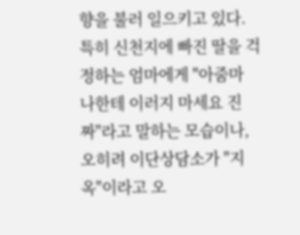향을 불러 일으키고 있다.
특히 신천지에 빠진 딸을 걱정하는 엄마에게 "아줌마 나한테 이러지 마세요 진짜"라고 말하는 모습이나, 오히려 이단상담소가 "지옥"이라고 오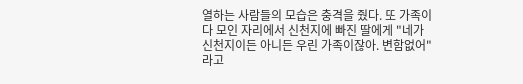열하는 사람들의 모습은 충격을 줬다. 또 가족이 다 모인 자리에서 신천지에 빠진 딸에게 "네가 신천지이든 아니든 우린 가족이잖아. 변함없어"라고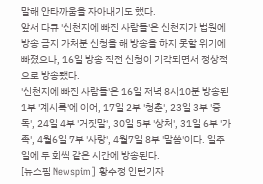말해 안타까움을 자아내기도 했다.
앞서 다큐 '신천지에 빠진 사람들'은 신천지가 법원에 방송 금지 가처분 신청을 해 방송을 하지 못할 위기에 빠졌으나, 16일 방송 직전 신청이 기각되면서 정상적으로 방송됐다.
'신천지에 빠진 사람들'은 16일 저녁 8시10분 방송된 1부 '계시록'에 이어, 17일 2부 '청춘', 23일 3부 '중독', 24일 4부 '거짓말', 30일 5부 '상처', 31일 6부 '가족', 4월6일 7부 '사랑', 4월7일 8부 '말씀'이다. 일주일에 두 회씩 같은 시간에 방송된다.
[뉴스핌 Newspim] 황수정 인턴기자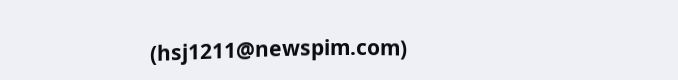(hsj1211@newspim.com)